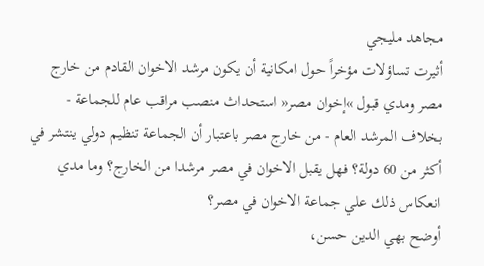مجاهد مليجي
أثيرت تساؤلات مؤخراً حول امكانية أن يكون مرشد الاخوان القادم من خارج مصر ومدي قبول »إخوان مصر« استحداث منصب مراقب عام للجماعة - بخلاف المرشد العام - من خارج مصر باعتبار أن الجماعة تنظيم دولي ينتشر في أكثر من 60 دولة؟ فهل يقبل الاخوان في مصر مرشدا من الخارج؟ وما مدي انعكاس ذلك علي جماعة الاخوان في مصر؟
أوضح بهي الدين حسن،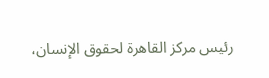رئيس مركز القاهرة لحقوق الإنسان،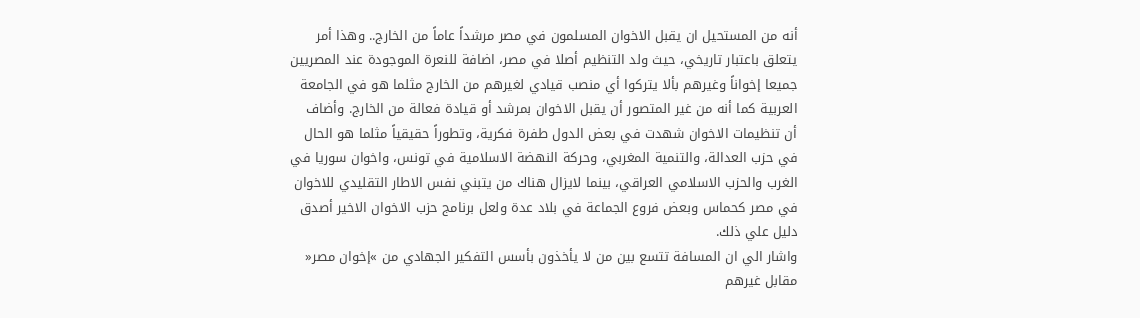أنه من المستحيل ان يقبل الاخوان المسلمون في مصر مرشداً عاماً من الخارج.. وهذا أمر يتعلق باعتبار تاريخي، حيث ولد التنظيم أصلا في مصر، اضافة للنعرة الموجودة عند المصريين جميعا إخواناً وغيرهم بألا يتركوا أي منصب قيادي لغيرهم من الخارج مثلما هو في الجامعة العربية كما أنه من غير المتصور أن يقبل الاخوان بمرشد أو قيادة فعالة من الخارج. وأضاف أن تنظيمات الاخوان شهدت في بعض الدول طفرة فكرية، وتطوراً حقيقياً مثلما هو الحال في حزب العدالة، والتنمية المغربي، وحركة النهضة الاسلامية في تونس، واخوان سوريا في الغرب والحزب الاسلامي العراقي، بينما لايزال هناك من يتبني نفس الاطار التقليدي للاخوان في مصر كحماس وبعض فروع الجماعة في بلاد عدة ولعل برنامج حزب الاخوان الاخير أصدق دليل علي ذلك.
واشار الي ان المسافة تتسع بين من لا يأخذون بأسس التفكير الجهادي من »إخوان مصر« مقابل غيرهم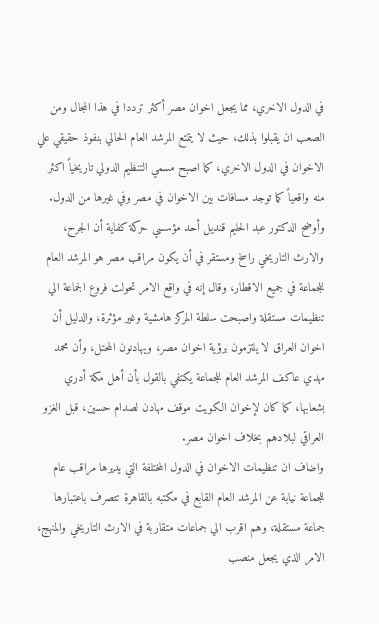في الدول الاخري، مما يجعل اخوان مصر أكثر ترددا في هذا المجال ومن الصعب ان يقبلوا بذلك، حيث لا يتمتع المرشد العام الحالي بنفوذ حقيقي علي الاخوان في الدول الاخري، كما اصبح مسمي التنظيم الدولي تاريخياً اكثر منه واقعياً كما توجد مسافات بين الاخوان في مصر وفي غيرها من الدول. وأوضح الدكتور عبد الحليم قنديل أحد مؤسسي حركة كفاية أن الجرح، والارث التاريخي راسخ ومستقر في أن يكون مراقب مصر هو المرشد العام للجماعة في جميع الاقطار، وقال إنه في واقع الامر تحولت فروع الجماعة الي تنظيمات مستقلة واصبحت سلطة المركز هامشية وغير مؤثرة، والدليل أن اخوان العراق لا يلتزمون برؤية اخوان مصر، ويهادنون المحتل، وأن محمد مهدي عاكف المرشد العام للجماعة يكتفي بالقول بأن أهل مكة أدري بشعابها، كما كان لإخوان الكويت موقف مهادن لصدام حسين، قبل الغزو العراقي لبلادهم بخلاف اخوان مصر.
واضاف ان تنظيمات الاخوان في الدول المختلفة التي يديرها مراقب عام للجماعة نيابة عن المرشد العام القابع في مكتبه بالقاهرة تتصرف باعتبارها جماعة مستقلة، وهم اقرب الي جماعات متقاربة في الارث التاريخي والمنهج، الامر الذي يجعل منصب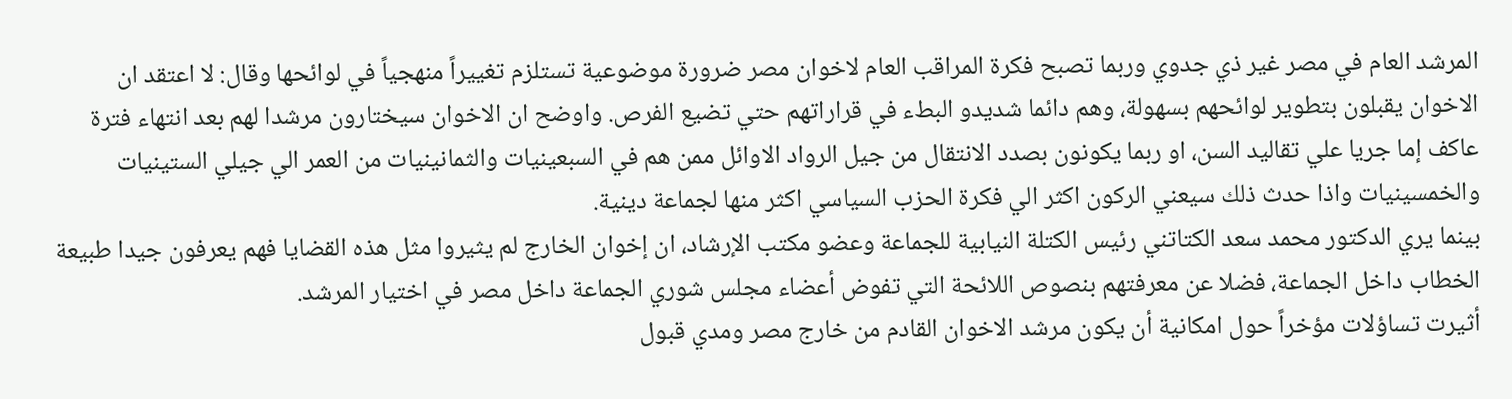المرشد العام في مصر غير ذي جدوي وربما تصبح فكرة المراقب العام لاخوان مصر ضرورة موضوعية تستلزم تغييراً منهجياً في لوائحها وقال: لا اعتقد ان الاخوان يقبلون بتطوير لوائحهم بسهولة، وهم دائما شديدو البطء في قراراتهم حتي تضيع الفرص. واوضح ان الاخوان سيختارون مرشدا لهم بعد انتهاء فترة عاكف إما جريا علي تقاليد السن، او ربما يكونون بصدد الانتقال من جيل الرواد الاوائل ممن هم في السبعينيات والثمانينيات من العمر الي جيلي الستينيات والخمسينيات واذا حدث ذلك سيعني الركون اكثر الي فكرة الحزب السياسي اكثر منها لجماعة دينية.
بينما يري الدكتور محمد سعد الكتاتني رئيس الكتلة النيابية للجماعة وعضو مكتب الإرشاد، ان إخوان الخارج لم يثيروا مثل هذه القضايا فهم يعرفون جيدا طبيعة الخطاب داخل الجماعة، فضلا عن معرفتهم بنصوص اللائحة التي تفوض أعضاء مجلس شوري الجماعة داخل مصر في اختيار المرشد.
أثيرت تساؤلات مؤخراً حول امكانية أن يكون مرشد الاخوان القادم من خارج مصر ومدي قبول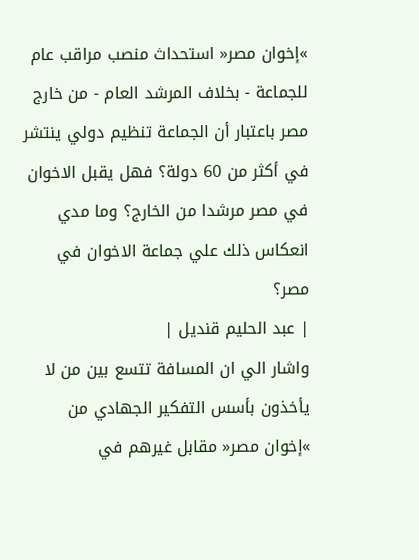»إخوان مصر« استحداث منصب مراقب عام للجماعة - بخلاف المرشد العام - من خارج مصر باعتبار أن الجماعة تنظيم دولي ينتشر في أكثر من 60 دولة؟ فهل يقبل الاخوان في مصر مرشدا من الخارج؟ وما مدي انعكاس ذلك علي جماعة الاخوان في مصر؟
| عبد الحليم قنديل |
واشار الي ان المسافة تتسع بين من لا يأخذون بأسس التفكير الجهادي من »إخوان مصر« مقابل غيرهم في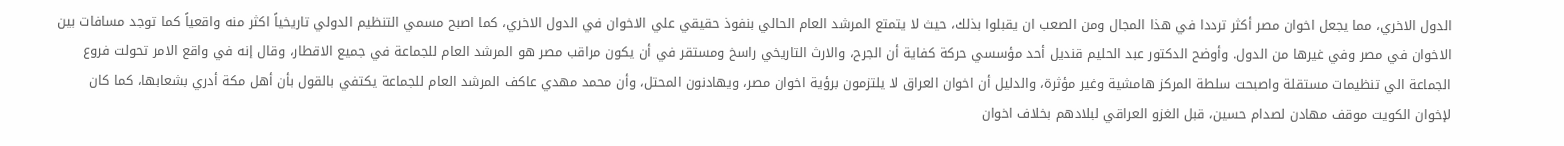الدول الاخري، مما يجعل اخوان مصر أكثر ترددا في هذا المجال ومن الصعب ان يقبلوا بذلك، حيث لا يتمتع المرشد العام الحالي بنفوذ حقيقي علي الاخوان في الدول الاخري، كما اصبح مسمي التنظيم الدولي تاريخياً اكثر منه واقعياً كما توجد مسافات بين الاخوان في مصر وفي غيرها من الدول. وأوضح الدكتور عبد الحليم قنديل أحد مؤسسي حركة كفاية أن الجرح، والارث التاريخي راسخ ومستقر في أن يكون مراقب مصر هو المرشد العام للجماعة في جميع الاقطار، وقال إنه في واقع الامر تحولت فروع الجماعة الي تنظيمات مستقلة واصبحت سلطة المركز هامشية وغير مؤثرة، والدليل أن اخوان العراق لا يلتزمون برؤية اخوان مصر، ويهادنون المحتل، وأن محمد مهدي عاكف المرشد العام للجماعة يكتفي بالقول بأن أهل مكة أدري بشعابها، كما كان لإخوان الكويت موقف مهادن لصدام حسين، قبل الغزو العراقي لبلادهم بخلاف اخوان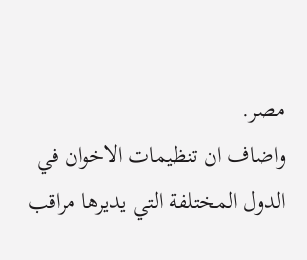مصر.
واضاف ان تنظيمات الاخوان في الدول المختلفة التي يديرها مراقب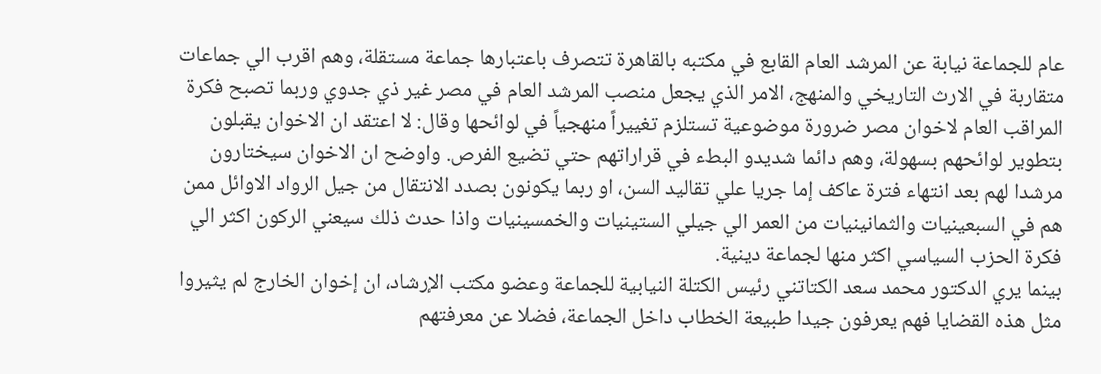عام للجماعة نيابة عن المرشد العام القابع في مكتبه بالقاهرة تتصرف باعتبارها جماعة مستقلة، وهم اقرب الي جماعات متقاربة في الارث التاريخي والمنهج، الامر الذي يجعل منصب المرشد العام في مصر غير ذي جدوي وربما تصبح فكرة المراقب العام لاخوان مصر ضرورة موضوعية تستلزم تغييراً منهجياً في لوائحها وقال: لا اعتقد ان الاخوان يقبلون بتطوير لوائحهم بسهولة، وهم دائما شديدو البطء في قراراتهم حتي تضيع الفرص. واوضح ان الاخوان سيختارون مرشدا لهم بعد انتهاء فترة عاكف إما جريا علي تقاليد السن، او ربما يكونون بصدد الانتقال من جيل الرواد الاوائل ممن هم في السبعينيات والثمانينيات من العمر الي جيلي الستينيات والخمسينيات واذا حدث ذلك سيعني الركون اكثر الي فكرة الحزب السياسي اكثر منها لجماعة دينية.
بينما يري الدكتور محمد سعد الكتاتني رئيس الكتلة النيابية للجماعة وعضو مكتب الإرشاد، ان إخوان الخارج لم يثيروا مثل هذه القضايا فهم يعرفون جيدا طبيعة الخطاب داخل الجماعة، فضلا عن معرفتهم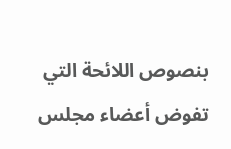بنصوص اللائحة التي تفوض أعضاء مجلس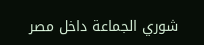شوري الجماعة داخل مصر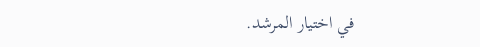في اختيار المرشد.